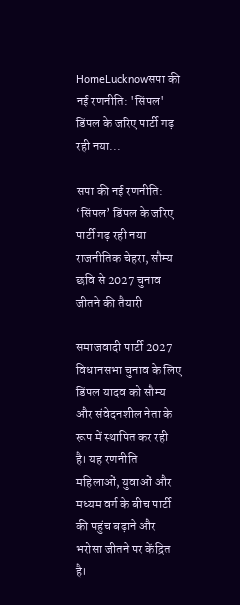HomeLucknowसपा की नई रणनीति: 'सिंपल' डिंपल के जरिए पार्टी गढ़ रही नया...

सपा की नई रणनीति: ‘सिंपल’ डिंपल के जरिए पार्टी गढ़ रही नया राजनीतिक चेहरा, सौम्य छवि से 2027 चुनाव जीतने की तैयारी

समाजवादी पार्टी 2027 विधानसभा चुनाव के लिए डिंपल यादव को सौम्य और संवेदनशील नेता के रूप में स्थापित कर रही है। यह रणनीति महिलाओं, युवाओं और मध्यम वर्ग के बीच पार्टी की पहुंच बढ़ाने और भरोसा जीतने पर केंद्रित है।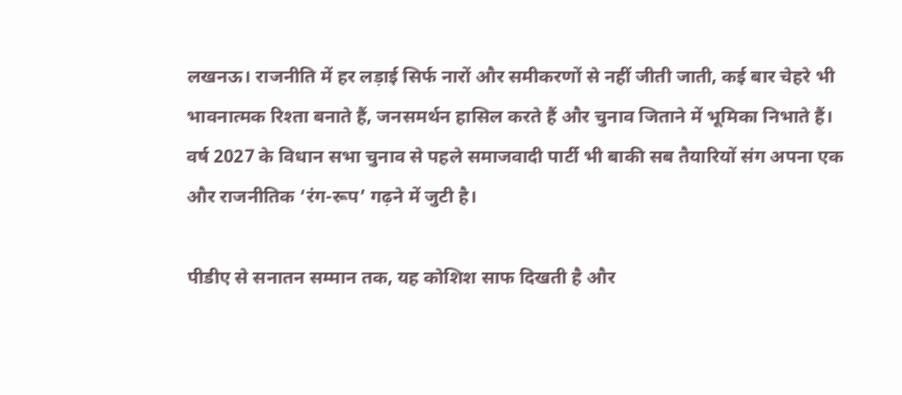लखनऊ। राजनीति में हर लड़ाई सिर्फ नारों और समीकरणों से नहीं जीती जाती, कई बार चेहरे भी भावनात्मक रिश्ता बनाते हैं, जनसमर्थन हासिल करते हैं और चुनाव जिताने में भूमिका निभाते हैं। वर्ष 2027 के विधान सभा चुनाव से पहले समाजवादी पार्टी भी बाकी सब तैयारियों संग अपना एक और राजनीतिक ‘रंग-रूप’ गढ़ने में जुटी है।

पीडीए से सनातन सम्मान तक, यह कोशिश साफ दिखती है और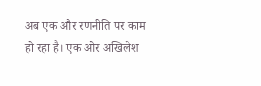अब एक और रणनीति पर काम हो रहा है। एक ओर अखिलेश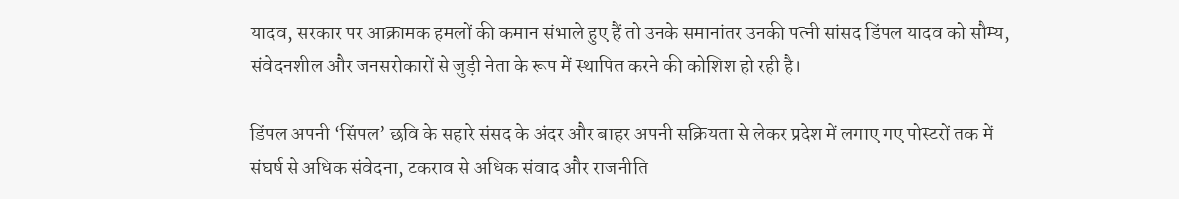यादव, सरकार पर आक्रामक हमलों की कमान संभाले हुए हैं तो उनके समानांतर उनकी पत्नी सांसद डिंपल यादव को सौम्य, संवेदनशील और जनसरोकारों से जुड़ी नेता के रूप में स्थापित करने की कोशिश हो रही है।

डिंपल अपनी ‘सिंपल’ छवि के सहारे संसद के अंदर और बाहर अपनी सक्रियता से लेकर प्रदेश में लगाए गए पोस्टरों तक में संघर्ष से अधिक संवेदना, टकराव से अधिक संवाद और राजनीति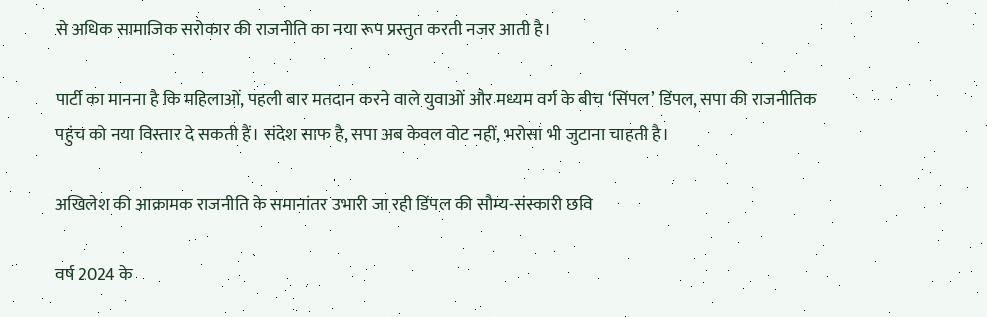से अधिक सामाजिक सरोकार की राजनीति का नया रूप प्रस्तुत करती नजर आती है।

पार्टी का मानना है कि महिलाओं, पहली बार मतदान करने वाले युवाओं और मध्यम वर्ग के बीच ‘सिंपल’ डिंपल, सपा की राजनीतिक पहुंच को नया विस्तार दे सकती हैं। संदेश साफ है, सपा अब केवल वोट नहीं, भरोसा भी जुटाना चाहती है।

अखिलेश की आक्रामक राजनीति के समानांतर उभारी जा रही डिंपल की सौम्य-संस्कारी छवि

वर्ष 2024 के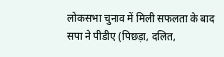लोकसभा चुनाव में मिली सफलता के बाद सपा ने पीडीए (पिछड़ा, दलित,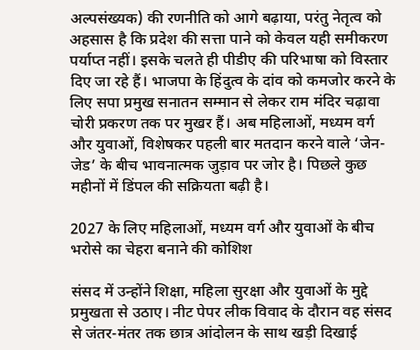अल्पसंख्यक) की रणनीति को आगे बढ़ाया, परंतु नेतृत्व को अहसास है कि प्रदेश की सत्ता पाने को केवल यही समीकरण पर्याप्त नहीं। इसके चलते ही पीडीए की परिभाषा को विस्तार दिए जा रहे हैं। भाजपा के हिंदुत्व के दांव को कमजोर करने के लिए सपा प्रमुख सनातन सम्मान से लेकर राम मंदिर चढ़ावा चोरी प्रकरण तक पर मुखर हैं। अब महिलाओं, मध्यम वर्ग और युवाओं, विशेषकर पहली बार मतदान करने वाले ‘जेन-जेड’ के बीच भावनात्मक जुड़ाव पर जोर है। पिछले कुछ महीनों में डिंपल की सक्रियता बढ़ी है।

2027 के लिए महिलाओं, मध्यम वर्ग और युवाओं के बीच भरोसे का चेहरा बनाने की कोशिश

संसद में उन्होंने शिक्षा, महिला सुरक्षा और युवाओं के मुद्दे प्रमुखता से उठाए। नीट पेपर लीक विवाद के दौरान वह संसद से जंतर-मंतर तक छात्र आंदोलन के साथ खड़ी दिखाई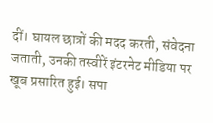दीं। घायल छात्रों की मदद करती, संवेदना जताती, उनकी तस्वीरें इंटरनेट मीडिया पर खूब प्रसारित हुई। सपा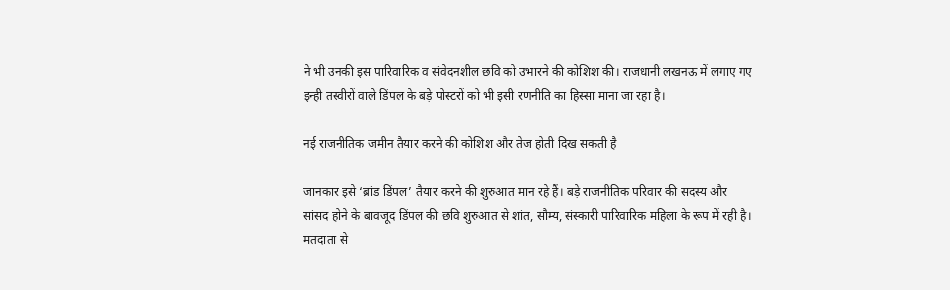ने भी उनकी इस पारिवारिक व संवेदनशील छवि को उभारने की कोशिश की। राजधानी लखनऊ में लगाए गए इन्ही तस्वीरों वाले डिंपल के बड़े पोस्टरों को भी इसी रणनीति का हिस्सा माना जा रहा है।

नई राजनीतिक जमीन तैयार करने की कोशिश और तेज होती दिख सकती है

जानकार इसे ‘ब्रांड डिंपल’ तैयार करने की शुरुआत मान रहे हैं। बड़े राजनीतिक परिवार की सदस्य और सांसद होने के बावजूद डिंपल की छवि शुरुआत से शांत, सौम्य, संस्कारी पारिवारिक महिला के रूप में रही है। मतदाता से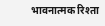भावनात्मक रिश्ता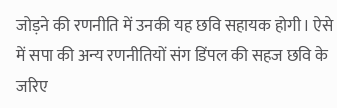जोड़ने की रणनीति में उनकी यह छवि सहायक होगी। ऐसे में सपा की अन्य रणनीतियों संग डिंपल की सहज छवि के जरिए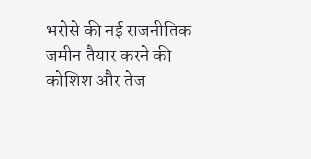भरोसे की नई राजनीतिक जमीन तैयार करने की कोशिश और तेज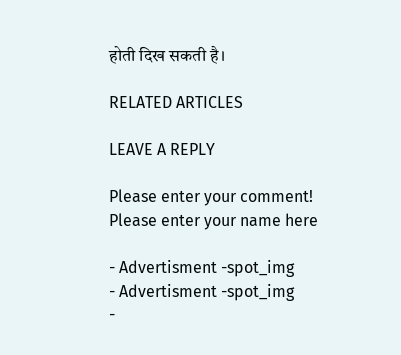होती दिख सकती है।

RELATED ARTICLES

LEAVE A REPLY

Please enter your comment!
Please enter your name here

- Advertisment -spot_img
- Advertisment -spot_img
-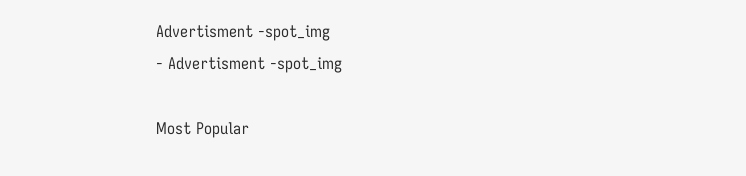Advertisment -spot_img
- Advertisment -spot_img

Most Popular